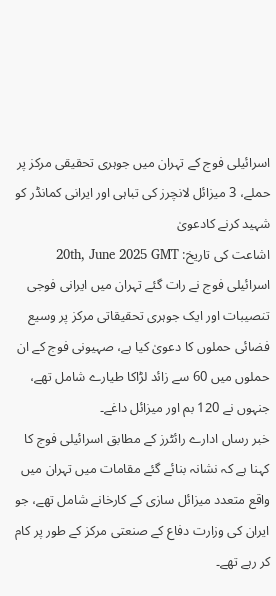اسرائیلی فوج کے تہران میں جوہری تحقیقی مرکز پر حملے، 3 میزائل لانچرز کی تباہی اور ایرانی کمانڈر کو شہید کرنے کادعویٰ
اشاعت کی تاریخ: 20th, June 2025 GMT
اسرائیلی فوج نے رات گئے تہران میں ایرانی فوجی تنصیبات اور ایک جوہری تحقیقاتی مرکز پر وسیع فضائی حملوں کا دعویٰ کیا ہے، صہیونی فوج کے ان حملوں میں 60 سے زائد لڑاکا طیارے شامل تھے، جنہوں نے 120 بم اور میزائل داغے۔
خبر رساں ادارے رائٹرز کے مطابق اسرائیلی فوج کا کہنا ہے کہ نشانہ بنائے گئے مقامات میں تہران میں واقع متعدد میزائل سازی کے کارخانے شامل تھے، جو ایران کی وزارت دفاع کے صنعتی مرکز کے طور پر کام کر رہے تھے۔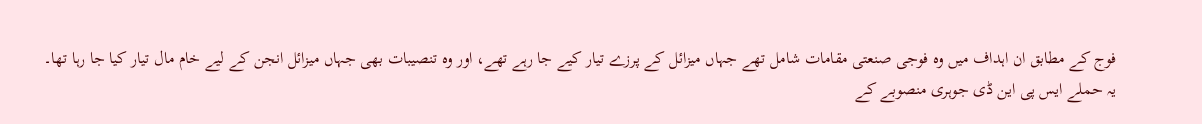فوج کے مطابق ان اہداف میں وہ فوجی صنعتی مقامات شامل تھے جہاں میزائل کے پرزے تیار کیے جا رہے تھے، اور وہ تنصیبات بھی جہاں میزائل انجن کے لیے خام مال تیار کیا جا رہا تھا۔
یہ حملے ایس پی این ڈی جوہری منصوبے کے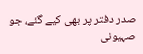صدر دفتر پر بھی کیے گئے، جو صہیونی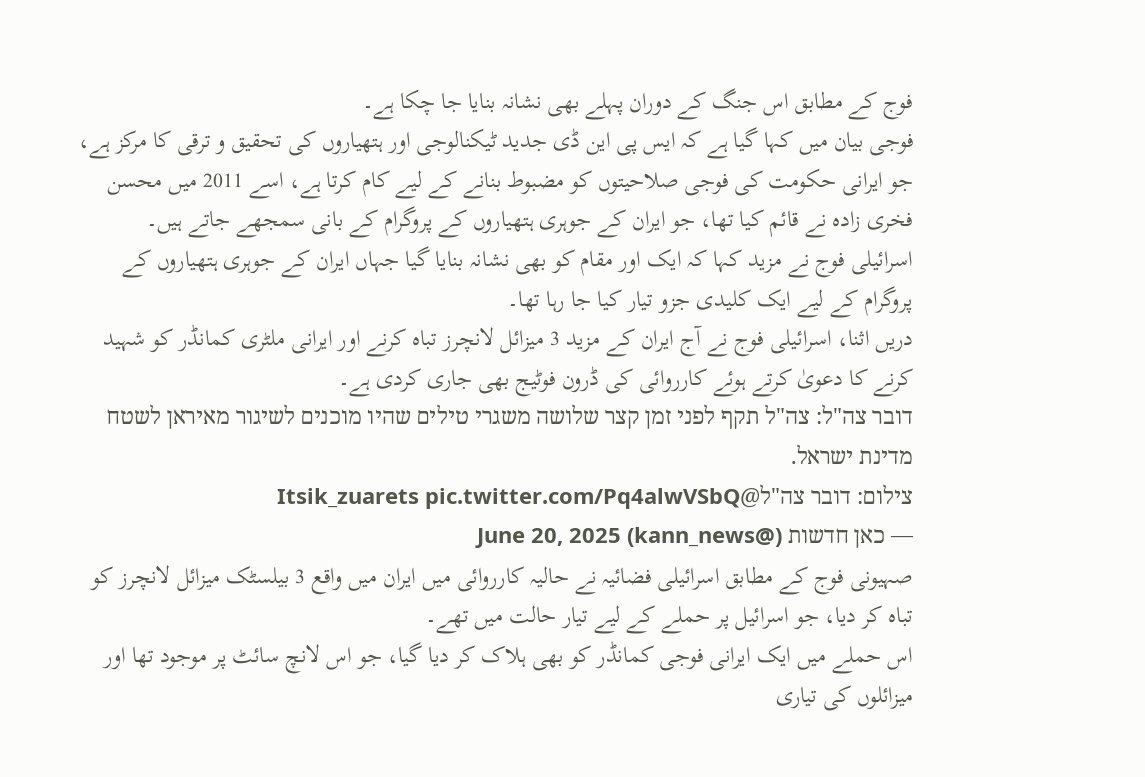فوج کے مطابق اس جنگ کے دوران پہلے بھی نشانہ بنایا جا چکا ہے۔
فوجی بیان میں کہا گیا ہے کہ ایس پی این ڈی جدید ٹیکنالوجی اور ہتھیاروں کی تحقیق و ترقی کا مرکز ہے، جو ایرانی حکومت کی فوجی صلاحیتوں کو مضبوط بنانے کے لیے کام کرتا ہے، اسے 2011 میں محسن فخری زادہ نے قائم کیا تھا، جو ایران کے جوہری ہتھیاروں کے پروگرام کے بانی سمجھے جاتے ہیں۔
اسرائیلی فوج نے مزید کہا کہ ایک اور مقام کو بھی نشانہ بنایا گیا جہاں ایران کے جوہری ہتھیاروں کے پروگرام کے لیے ایک کلیدی جزو تیار کیا جا رہا تھا۔
دریں اثنا، اسرائیلی فوج نے آج ایران کے مزید 3 میزائل لانچرز تباہ کرنے اور ایرانی ملٹری کمانڈر کو شہید کرنے کا دعویٰ کرتے ہوئے کارروائی کی ڈرون فوٹیج بھی جاری کردی ہے۔
דובר צה"ל: צה"ל תקף לפני זמן קצר שלושה משגרי טילים שהיו מוכנים לשיגור מאיראן לשטח מדינת ישראל.
צילום: דובר צה"ל@Itsik_zuarets pic.twitter.com/Pq4alwVSbQ
— כאן חדשות (@kann_news) June 20, 2025
صہیونی فوج کے مطابق اسرائیلی فضائیہ نے حالیہ کارروائی میں ایران میں واقع 3 بیلسٹک میزائل لانچرز کو تباہ کر دیا، جو اسرائیل پر حملے کے لیے تیار حالت میں تھے۔
اس حملے میں ایک ایرانی فوجی کمانڈر کو بھی ہلاک کر دیا گیا، جو اس لانچ سائٹ پر موجود تھا اور میزائلوں کی تیاری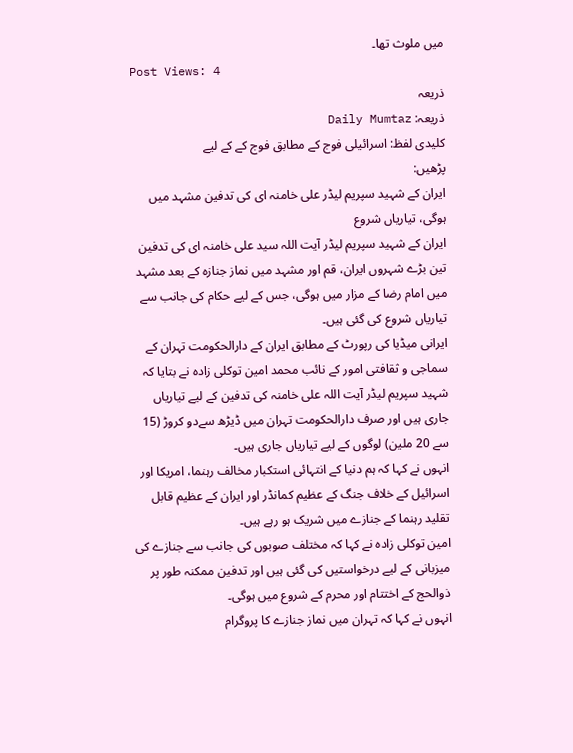میں ملوث تھا۔
Post Views: 4
ذریعہ
ذریعہ: Daily Mumtaz
کلیدی لفظ: اسرائیلی فوج کے مطابق فوج کے کے لیے
پڑھیں:
ایران کے شہید سپریم لیڈر علی خامنہ ای کی تدفین مشہد میں ہوگی، تیاریاں شروع
ایران کے شہید سپریم لیڈر آیت اللہ سید علی خامنہ ای کی تدفین تین بڑے شہروں ایران، قم اور مشہد میں نماز جنازہ کے بعد مشہد میں امام رضا کے مزار میں ہوگی، جس کے لیے حکام کی جانب سے تیاریاں شروع کی گئی ہیں۔
ایرانی میڈیا کی رپورٹ کے مطابق ایران کے دارالحکومت تہران کے سماجی و ثقافتی امور کے نائب محمد امین توکلی زادہ نے بتایا کہ شہید سپریم لیڈر آیت اللہ علی خامنہ کی تدفین کے لیے تیاریاں جاری ہیں اور صرف دارالحکومت تہران میں ڈیڑھ سےدو کروڑ (15 سے 20 ملین) لوگوں کے لیے تیاریاں جاری ہیں۔
انہوں نے کہا کہ ہم دنیا کے انتہائی استکبار مخالف رہنما، امریکا اور اسرائیل کے خلاف جنگ کے عظیم کمانڈر اور ایران کے عظیم قابل تقلید رہنما کے جنازے میں شریک ہو رہے ہیں۔
امین توکلی زادہ نے کہا کہ مختلف صوبوں کی جانب سے جنازے کی میزبانی کے لیے درخواستیں کی گئی ہیں اور تدفین ممکنہ طور پر ذوالحج کے اختتام اور محرم کے شروع میں ہوگی۔
انہوں نے کہا کہ تہران میں نماز جنازے کا پروگرام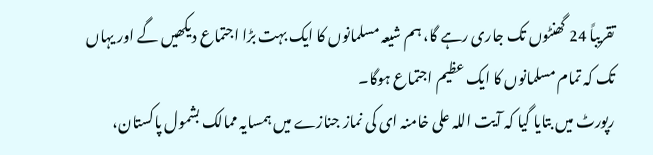تقریباً 24 گھنٹوں تک جاری رہے گا، ہم شیعہ مسلمانوں کا ایک بہت بڑا اجتماع دیکھیں گے اور یہاں تک کہ تمام مسلمانوں کا ایک عظیم اجتماع ہوگا۔
رپورٹ میں بتایا گیا کہ آیت اللہ علی خامنہ ای کی نماز جنازے میں ہمسایہ ممالک بشمول پاکستان،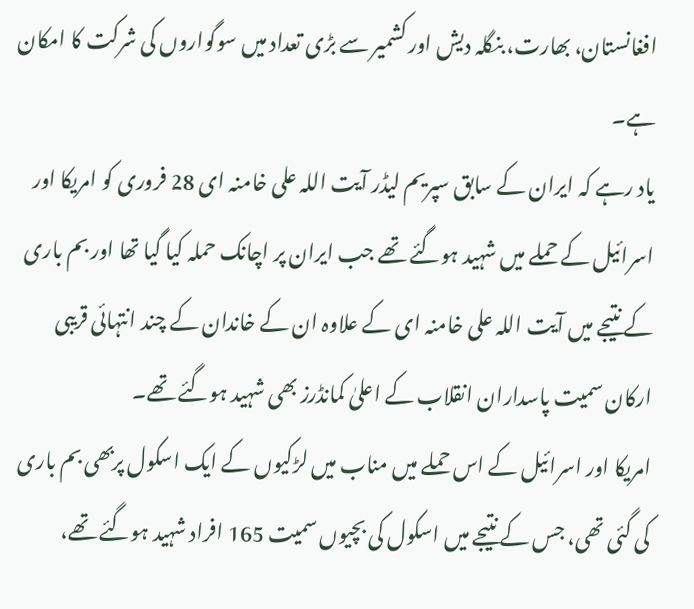افغانستان، بھارت، بنگلہ دیش اور کشمیر سے بڑی تعداد میں سوگواروں کی شرکت کا امکان ہے۔
یاد رہے کہ ایران کے سابق سپریم لیڈر آیت اللہ علی خامنہ ای 28 فروری کو امریکا اور اسرائیل کے حملے میں شہید ہوگئے تھے جب ایران پر اچانک حملہ کیا گیا تھا اور بم باری کے نتیجے میں آیت اللہ علی خامنہ ای کے علاوہ ان کے خاندان کے چند انتہائی قریبی ارکان سمیت پاسداران انقلاب کے اعلیٰ کمانڈرز بھی شہید ہوگئے تھے۔
امریکا اور اسرائیل کے اس حملے میں مناب میں لڑکیوں کے ایک اسکول پربھی بم باری کی گئی تھی، جس کے نتیجے میں اسکول کی بچیوں سمیت 165 افراد شہید ہوگئے تھے،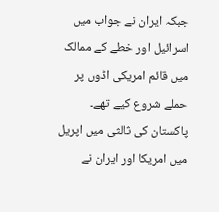جبکہ ایران نے جواب میں اسرائیل اور خطے کے ممالک میں قائم امریکی اڈوں پر حملے شروع کیے تھے۔
پاکستان کی ثالثی میں اپریل میں امریکا اور ایران نے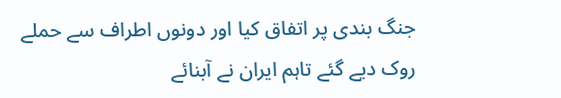جنگ بندی پر اتفاق کیا اور دونوں اطراف سے حملے روک دیے گئے تاہم ایران نے آبنائے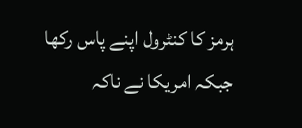ہرمز کا کنٹرول اپنے پاس رکھا جبکہ امریکا نے ناکہ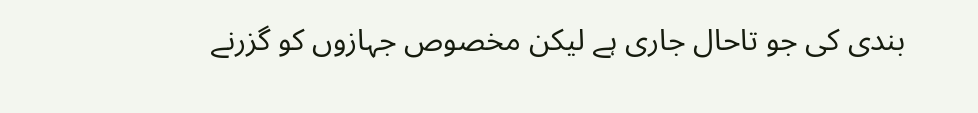بندی کی جو تاحال جاری ہے لیکن مخصوص جہازوں کو گزرنے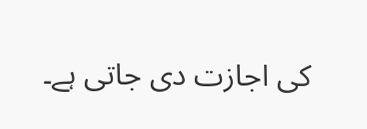کی اجازت دی جاتی ہے۔